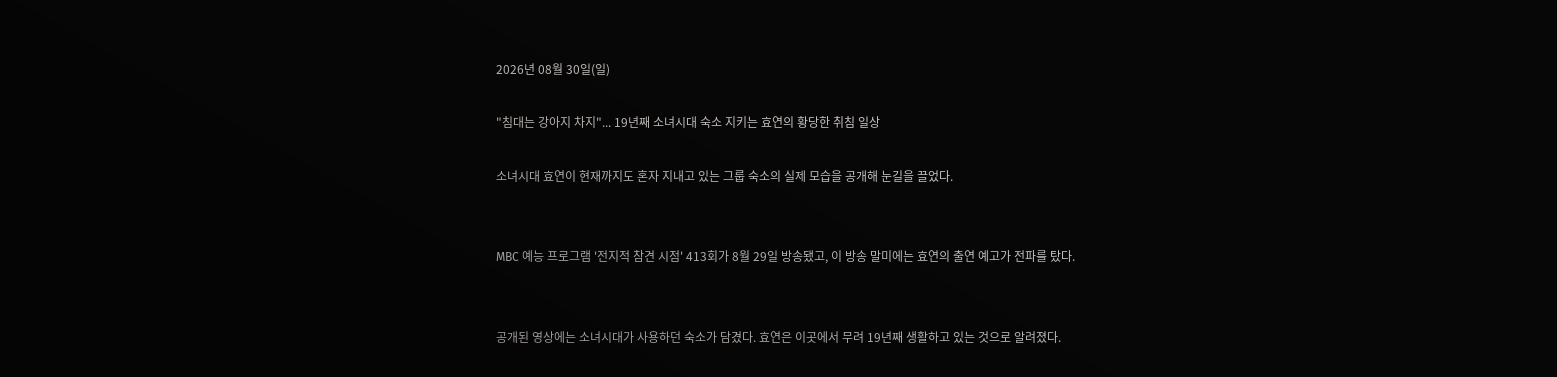2026년 08월 30일(일)

"침대는 강아지 차지"... 19년째 소녀시대 숙소 지키는 효연의 황당한 취침 일상

소녀시대 효연이 현재까지도 혼자 지내고 있는 그룹 숙소의 실제 모습을 공개해 눈길을 끌었다.


MBC 예능 프로그램 '전지적 참견 시점' 413회가 8월 29일 방송됐고, 이 방송 말미에는 효연의 출연 예고가 전파를 탔다.


공개된 영상에는 소녀시대가 사용하던 숙소가 담겼다. 효연은 이곳에서 무려 19년째 생활하고 있는 것으로 알려졌다.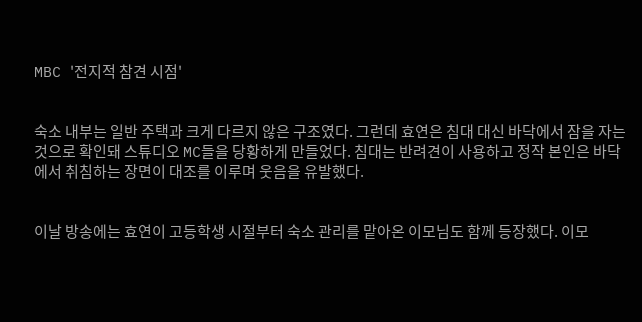MBC '전지적 참견 시점'


숙소 내부는 일반 주택과 크게 다르지 않은 구조였다. 그런데 효연은 침대 대신 바닥에서 잠을 자는 것으로 확인돼 스튜디오 MC들을 당황하게 만들었다. 침대는 반려견이 사용하고 정작 본인은 바닥에서 취침하는 장면이 대조를 이루며 웃음을 유발했다.


이날 방송에는 효연이 고등학생 시절부터 숙소 관리를 맡아온 이모님도 함께 등장했다. 이모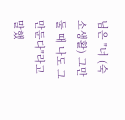님은 "너 (숙소생활) 그만둘 때 나도 그만둔다"라고 말했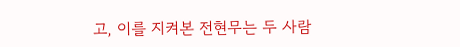고, 이를 지켜본 전현무는 두 사람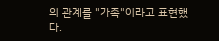의 관계를 "가족"이라고 표현했다.